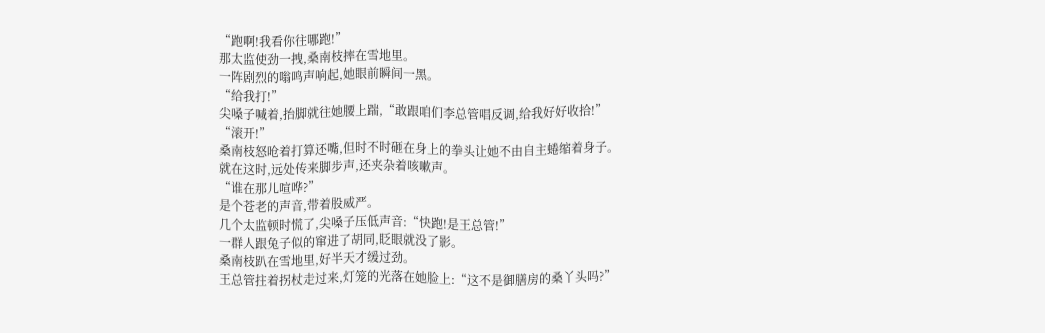“跑啊!我看你往哪跑!”
那太监使劲一拽,桑南枝摔在雪地里。
一阵剧烈的嗡鸣声响起,她眼前瞬间一黑。
“给我打!”
尖嗓子喊着,抬脚就往她腰上踹,“敢跟咱们李总管唱反调,给我好好收拾!”
“滚开!”
桑南枝怒呛着打算还嘴,但时不时砸在身上的拳头让她不由自主蜷缩着身子。
就在这时,远处传来脚步声,还夹杂着咳嗽声。
“谁在那儿喧哗?”
是个苍老的声音,带着股威严。
几个太监顿时慌了,尖嗓子压低声音:“快跑!是王总管!”
一群人跟兔子似的窜进了胡同,眨眼就没了影。
桑南枝趴在雪地里,好半天才缓过劲。
王总管拄着拐杖走过来,灯笼的光落在她脸上:“这不是御膳房的桑丫头吗?”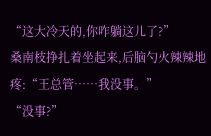“这大冷天的,你咋躺这儿了?”
桑南枝挣扎着坐起来,后脑勺火辣辣地疼:“王总管……我没事。”
“没事?”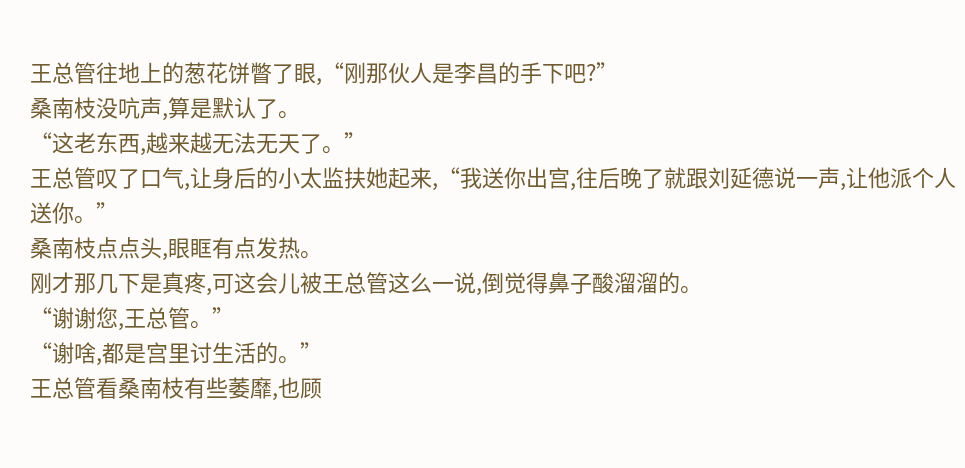王总管往地上的葱花饼瞥了眼,“刚那伙人是李昌的手下吧?”
桑南枝没吭声,算是默认了。
“这老东西,越来越无法无天了。”
王总管叹了口气,让身后的小太监扶她起来,“我送你出宫,往后晚了就跟刘延德说一声,让他派个人送你。”
桑南枝点点头,眼眶有点发热。
刚才那几下是真疼,可这会儿被王总管这么一说,倒觉得鼻子酸溜溜的。
“谢谢您,王总管。”
“谢啥,都是宫里讨生活的。”
王总管看桑南枝有些萎靡,也顾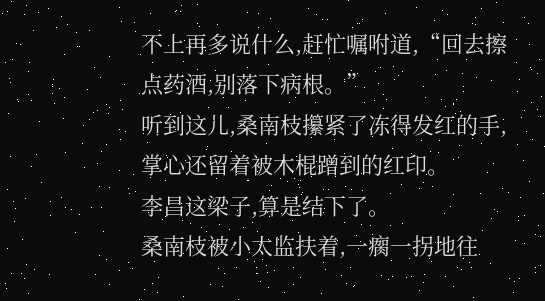不上再多说什么,赶忙嘱咐道,“回去擦点药酒,别落下病根。”
听到这儿,桑南枝攥紧了冻得发红的手,掌心还留着被木棍蹭到的红印。
李昌这梁子,算是结下了。
桑南枝被小太监扶着,一瘸一拐地往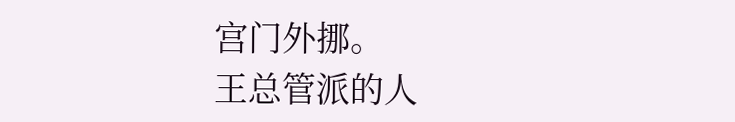宫门外挪。
王总管派的人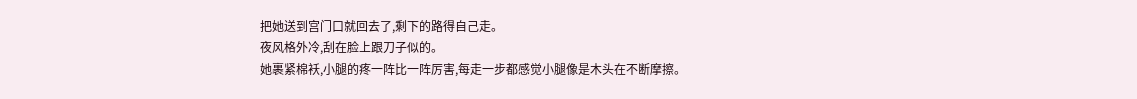把她送到宫门口就回去了,剩下的路得自己走。
夜风格外冷,刮在脸上跟刀子似的。
她裹紧棉袄,小腿的疼一阵比一阵厉害,每走一步都感觉小腿像是木头在不断摩擦。